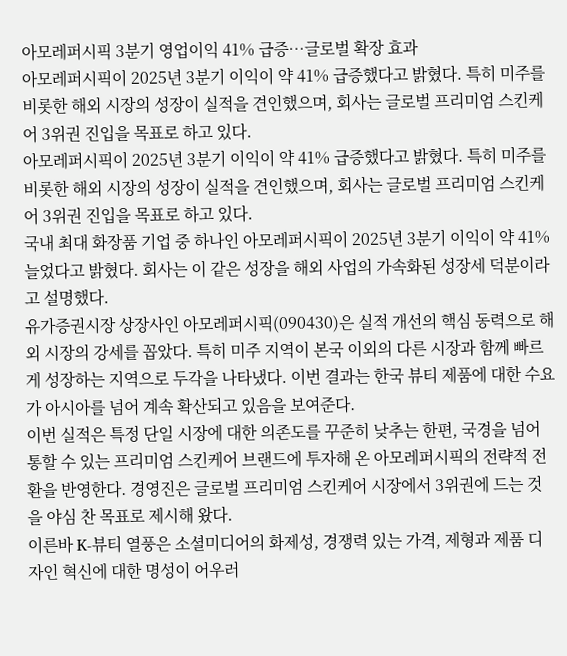아모레퍼시픽 3분기 영업이익 41% 급증…글로벌 확장 효과
아모레퍼시픽이 2025년 3분기 이익이 약 41% 급증했다고 밝혔다. 특히 미주를 비롯한 해외 시장의 성장이 실적을 견인했으며, 회사는 글로벌 프리미엄 스킨케어 3위권 진입을 목표로 하고 있다.
아모레퍼시픽이 2025년 3분기 이익이 약 41% 급증했다고 밝혔다. 특히 미주를 비롯한 해외 시장의 성장이 실적을 견인했으며, 회사는 글로벌 프리미엄 스킨케어 3위권 진입을 목표로 하고 있다.
국내 최대 화장품 기업 중 하나인 아모레퍼시픽이 2025년 3분기 이익이 약 41% 늘었다고 밝혔다. 회사는 이 같은 성장을 해외 사업의 가속화된 성장세 덕분이라고 설명했다.
유가증권시장 상장사인 아모레퍼시픽(090430)은 실적 개선의 핵심 동력으로 해외 시장의 강세를 꼽았다. 특히 미주 지역이 본국 이외의 다른 시장과 함께 빠르게 성장하는 지역으로 두각을 나타냈다. 이번 결과는 한국 뷰티 제품에 대한 수요가 아시아를 넘어 계속 확산되고 있음을 보여준다.
이번 실적은 특정 단일 시장에 대한 의존도를 꾸준히 낮추는 한편, 국경을 넘어 통할 수 있는 프리미엄 스킨케어 브랜드에 투자해 온 아모레퍼시픽의 전략적 전환을 반영한다. 경영진은 글로벌 프리미엄 스킨케어 시장에서 3위권에 드는 것을 야심 찬 목표로 제시해 왔다.
이른바 K-뷰티 열풍은 소셜미디어의 화제성, 경쟁력 있는 가격, 제형과 제품 디자인 혁신에 대한 명성이 어우러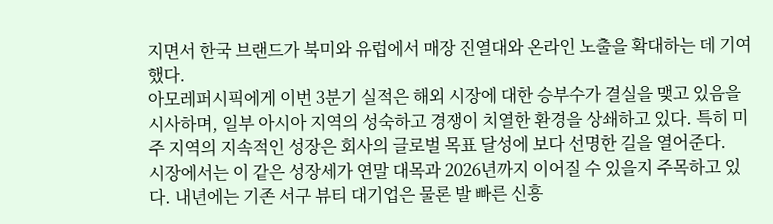지면서 한국 브랜드가 북미와 유럽에서 매장 진열대와 온라인 노출을 확대하는 데 기여했다.
아모레퍼시픽에게 이번 3분기 실적은 해외 시장에 대한 승부수가 결실을 맺고 있음을 시사하며, 일부 아시아 지역의 성숙하고 경쟁이 치열한 환경을 상쇄하고 있다. 특히 미주 지역의 지속적인 성장은 회사의 글로벌 목표 달성에 보다 선명한 길을 열어준다.
시장에서는 이 같은 성장세가 연말 대목과 2026년까지 이어질 수 있을지 주목하고 있다. 내년에는 기존 서구 뷰티 대기업은 물론 발 빠른 신흥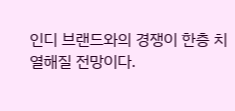인디 브랜드와의 경쟁이 한층 치열해질 전망이다.